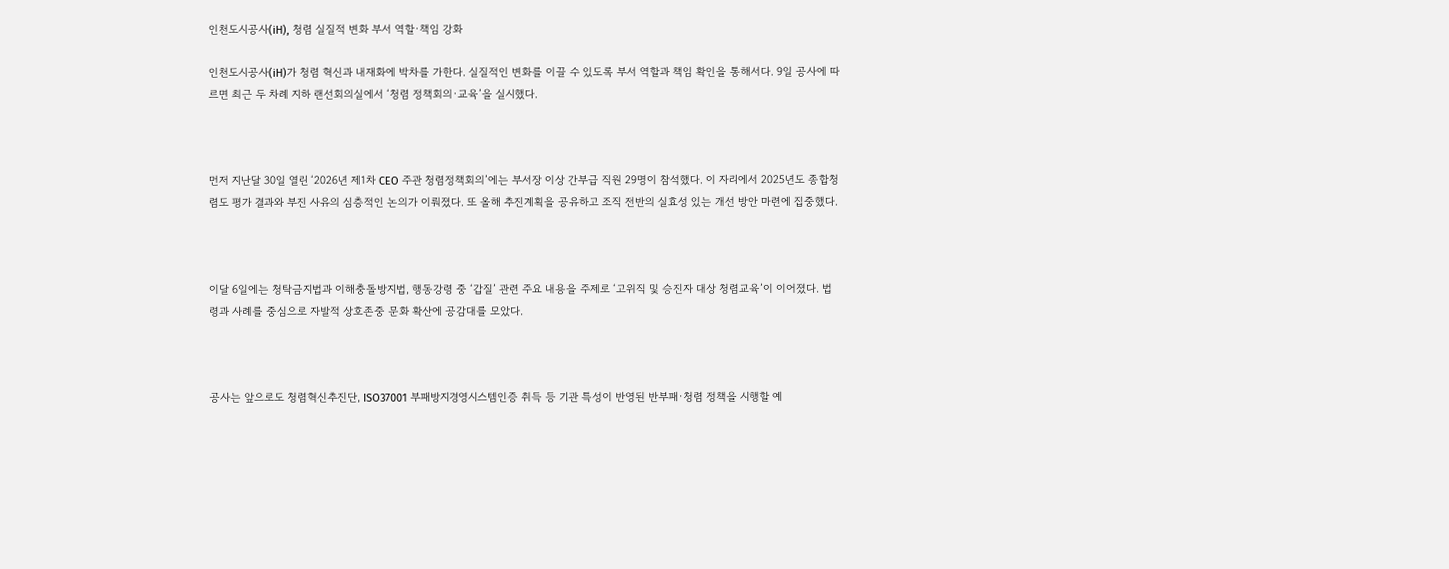인천도시공사(iH), 청렴 실질적 변화 부서 역할·책임 강화

인천도시공사(iH)가 청렴 혁신과 내재화에 박차를 가한다. 실질적인 변화를 이끌 수 있도록 부서 역할과 책임 확인을 통해서다. 9일 공사에 따르면 최근 두 차례 지하 랜선회의실에서 ‘청렴 정책회의·교육’을 실시했다.



먼저 지난달 30일 열린 ‘2026년 제1차 CEO 주관 청렴정책회의’에는 부서장 이상 간부급 직원 29명이 참석했다. 이 자리에서 2025년도 종합청렴도 평가 결과와 부진 사유의 심층적인 논의가 이뤄졌다. 또 올해 추진계획을 공유하고 조직 전반의 실효성 있는 개선 방안 마련에 집중했다.



이달 6일에는 청탁금지법과 이해충돌방지법, 행동강령 중 ‘갑질’ 관련 주요 내용을 주제로 ‘고위직 및 승진자 대상 청렴교육’이 이어졌다. 법령과 사례를 중심으로 자발적 상호존중 문화 확산에 공감대를 모았다.



공사는 앞으로도 청렴혁신추진단, ISO37001 부패방지경영시스템인증 취득 등 기관 특성이 반영된 반부패·청렴 정책을 시행할 예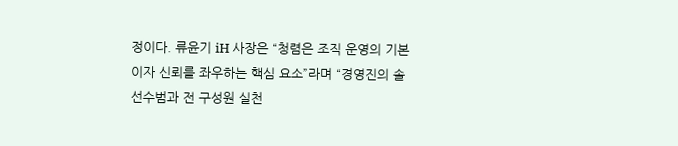정이다. 류윤기 iH 사장은 “청렴은 조직 운영의 기본이자 신뢰를 좌우하는 핵심 요소”라며 “경영진의 솔선수범과 전 구성원 실천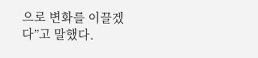으로 변화를 이끌겠다”고 말했다.